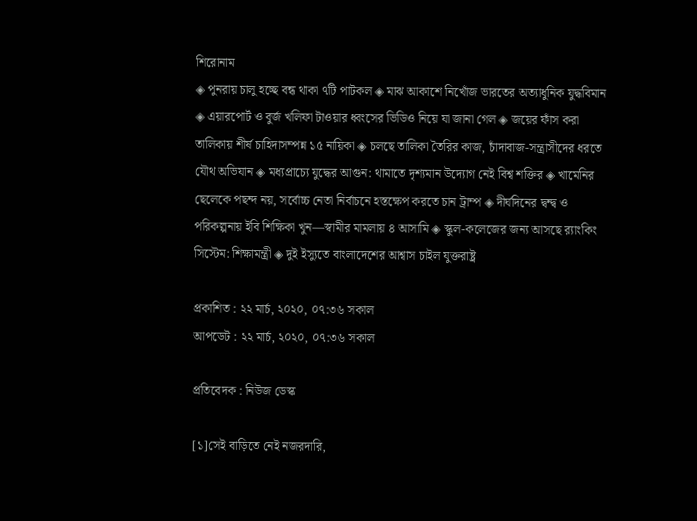শিরোনাম
◈ পুনরায় চালু হচ্ছে বন্ধ থাকা ৭টি পাটকল ◈ মাঝ আকাশে নিখোঁজ ভারতের অত্যাধুনিক যুদ্ধবিমান ◈ এয়ারপোর্ট ও বুর্জ খলিফা টাওয়ার ধ্বংসের ভিডিও নিয়ে যা জানা গেল ◈ জয়ের ফাঁস করা তালিকায় শীর্ষ চাহিদাসম্পন্ন ১৫ নায়িকা ◈ চলছে তালিকা তৈরির কাজ, চাঁদাবাজ-সন্ত্রাসীদের ধরতে যৌথ অভিযান ◈ মধ্যপ্রাচ্যে যুদ্ধের আগুন: থামাতে দৃশ্যমান উদ্যোগ নেই বিশ্ব শক্তির ◈ খামেনির ছেলেকে পছন্দ নয়, সর্বোচ্চ নেতা নির্বাচনে হস্তক্ষেপ করতে চান ট্রাম্প ◈ দীর্ঘদিনের দ্বন্দ্ব ও পরিকল্পনায় ইবি শিক্ষিকা খুন—স্বামীর মামলায় ৪ আসামি ◈ স্কুল-কলেজের জন্য আসছে র‍্যাংকিং সিস্টেম: শিক্ষামন্ত্রী ◈ দুই ইস্যুতে বাংলাদেশের আশ্বাস চাইল যুক্তরাষ্ট্র

প্রকাশিত : ২২ মার্চ, ২০২০, ০৭:৩৬ সকাল
আপডেট : ২২ মার্চ, ২০২০, ০৭:৩৬ সকাল

প্রতিবেদক : নিউজ ডেস্ক

[১]সেই বাড়িতে নেই নজরদারি,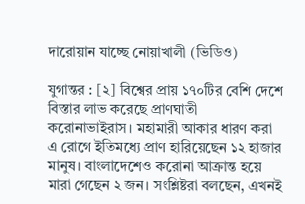দারোয়ান যাচ্ছে নোয়াখালী (ভিডিও)

যুগান্তর : [২] বিশ্বের প্রায় ১৭০টির বেশি দেশে বিস্তার লাভ করেছে প্রাণঘাতী করোনাভাইরাস। মহামারী আকার ধারণ করা এ রোগে ইতিমধ্যে প্রাণ হারিয়েছেন ১২ হাজার মানুষ। বাংলাদেশেও করোনা আক্রান্ত হয়ে মারা গেছেন ২ জন। সংশ্লিষ্টরা বলছেন, এখনই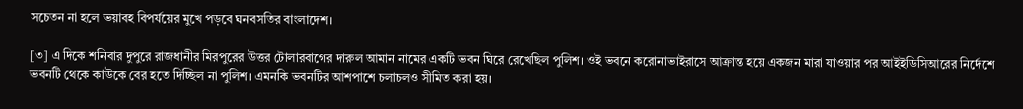সচেতন না হলে ভয়াবহ বিপর্যয়ের মুখে পড়বে ঘনবসতির বাংলাদেশ।

[৩] এ দিকে শনিবার দুপুরে রাজধানীর মিরপুরের উত্তর টোলারবাগের দারুল আমান নামের একটি ভবন ঘিরে রেখেছিল পুলিশ। ওই ভবনে করোনাভাইরাসে আক্রান্ত হয়ে একজন মারা যাওয়ার পর আইইডিসিআরের নির্দেশে ভবনটি থেকে কাউকে বের হতে দিচ্ছিল না পুলিশ। এমনকি ভবনটির আশপাশে চলাচলও সীমিত করা হয়।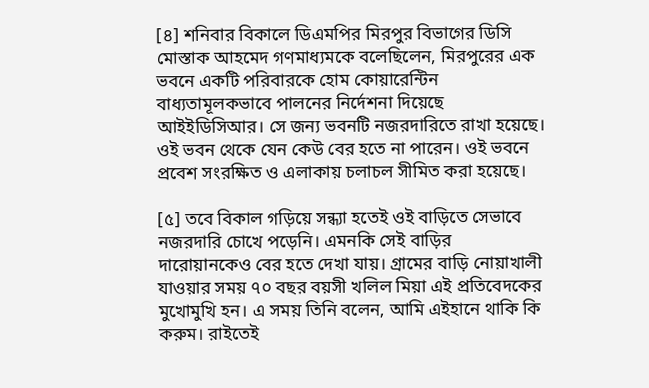[৪] শনিবার বিকালে ডিএমপির মিরপুর বিভাগের ডিসি মোস্তাক আহমেদ গণমাধ্যমকে বলেছিলেন, মিরপুরের এক ভবনে একটি পরিবারকে হোম কোয়ারেন্টিন বাধ্যতামূলকভাবে পালনের নির্দেশনা দিয়েছে আইইডিসিআর। সে জন্য ভবনটি নজরদারিতে রাখা হয়েছে। ওই ভবন থেকে যেন কেউ বের হতে না পারেন। ওই ভবনে প্রবেশ সংরক্ষিত ও এলাকায় চলাচল সীমিত করা হয়েছে।

[৫] তবে বিকাল গড়িয়ে সন্ধ্যা হতেই ওই বাড়িতে সেভাবে নজরদারি চোখে পড়েনি। এমনকি সেই বাড়ির দারোয়ানকেও বের হতে দেখা যায়। গ্রামের বাড়ি নোয়াখালী যাওয়ার সময় ৭০ বছর বয়সী খলিল মিয়া এই প্রতিবেদকের মুখোমুখি হন। এ সময় তিনি বলেন, আমি এইহানে থাকি কি করুম। রাইতেই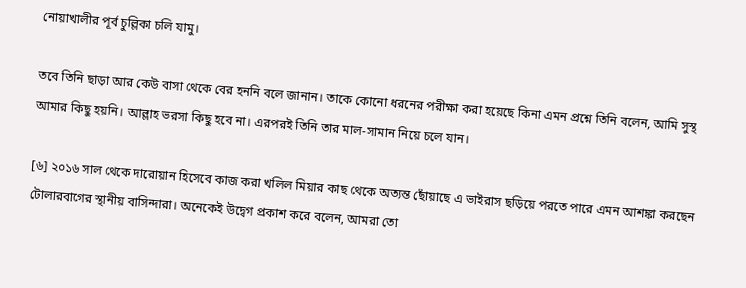নোয়াখালীর পূর্ব চুল্লিকা চলি যামু।

তবে তিনি ছাড়া আর কেউ বাসা থেকে বের হননি বলে জানান। তাকে কোনো ধরনের পরীক্ষা করা হয়েছে কিনা এমন প্রশ্নে তিনি বলেন, আমি সুস্থ আমার কিছু হয়নি। আল্লাহ ভরসা কিছু হবে না। এরপরই তিনি তার মাল-সামান নিয়ে চলে যান।

[৬] ২০১৬ সাল থেকে দারোয়ান হিসেবে কাজ করা খলিল মিয়ার কাছ থেকে অত্যন্ত ছোঁয়াছে এ ভাইরাস ছড়িয়ে পরতে পারে এমন আশঙ্কা করছেন টোলারবাগের স্থানীয় বাসিন্দারা। অনেকেই উদ্বেগ প্রকাশ করে বলেন, আমরা তো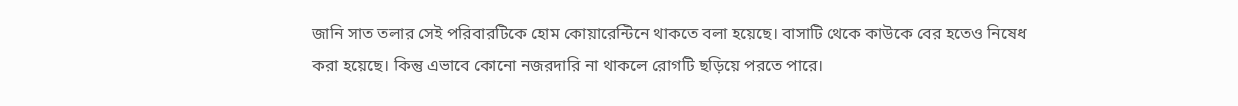জানি সাত তলার সেই পরিবারটিকে হোম কোয়ারেন্টিনে থাকতে বলা হয়েছে। বাসাটি থেকে কাউকে বের হতেও নিষেধ করা হয়েছে। কিন্তু এভাবে কোনো নজরদারি না থাকলে রোগটি ছড়িয়ে পরতে পারে।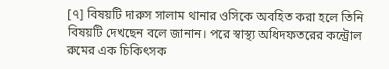[৭] বিষয়টি দারুস সালাম থানার ওসিকে অবহিত করা হলে তিনি বিষয়টি দেখছেন বলে জানান। পরে স্বাস্থ্য অধিদফতরের কন্ট্রোল রুমের এক চিকিৎসক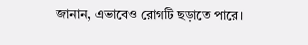জানান, এভাবেও রোগটি ছড়াতে পারে।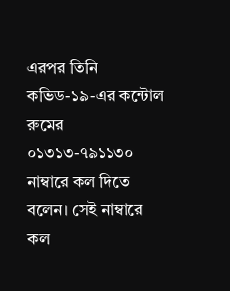এরপর তিনি কভিড-১৯-এর কন্টোল রুমের ০১৩১৩-৭৯১১৩০ নাম্বারে কল দিতে বলেন। সেই নাম্বারে কল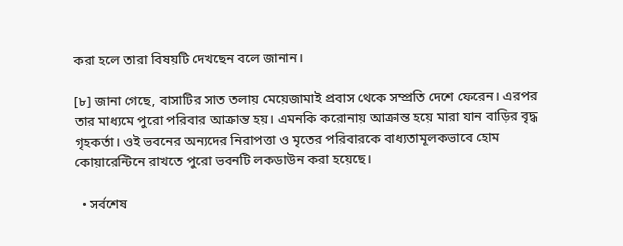করা হলে তারা বিষয়টি দেখছেন বলে জানান।

[৮] জানা গেছে, বাসাটির সাত তলায় মেয়েজামাই প্রবাস থেকে সম্প্রতি দেশে ফেরেন। এরপর তার মাধ্যমে পুরো পরিবার আক্রান্ত হয়। এমনকি করোনায় আক্রান্ত হয়ে মারা যান বাড়ির বৃদ্ধ গৃহকর্তা। ওই ভবনের অন্যদের নিরাপত্তা ও মৃতের পরিবারকে বাধ্যতামূলকভাবে হোম কোয়ারেন্টিনে রাখতে পুরো ভবনটি লকডাউন করা হয়েছে।

  • সর্বশেষ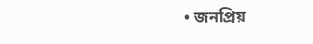• জনপ্রিয়